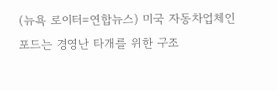(뉴욕 로이터=연합뉴스) 미국 자동차업체인 포드는 경영난 타개를 위한 구조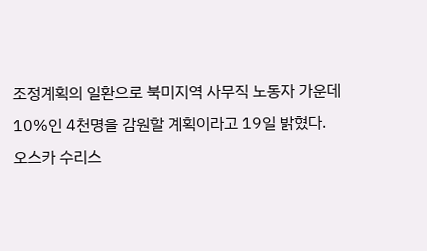조정계획의 일환으로 북미지역 사무직 노동자 가운데 10%인 4천명을 감원할 계획이라고 19일 밝혔다.
오스카 수리스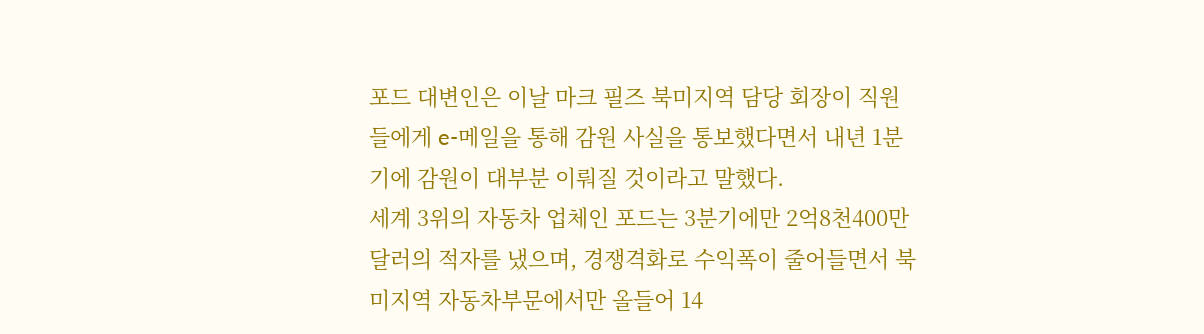포드 대변인은 이날 마크 필즈 북미지역 담당 회장이 직원들에게 e-메일을 통해 감원 사실을 통보했다면서 내년 1분기에 감원이 대부분 이뤄질 것이라고 말했다.
세계 3위의 자동차 업체인 포드는 3분기에만 2억8천400만달러의 적자를 냈으며, 경쟁격화로 수익폭이 줄어들면서 북미지역 자동차부문에서만 올들어 14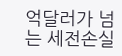억달러가 넘는 세전손실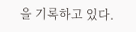을 기록하고 있다.